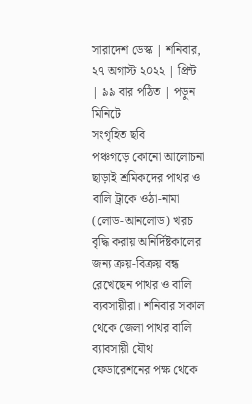সারাদেশ ডেস্ক | শনিবার, ২৭ অগাস্ট ২০২২ | প্রিন্ট | ৯৯ বার পঠিত | পড়ুন মিনিটে
সংগৃহিত ছবি
পঞ্চগড়ে কোনো আলোচনা ছাড়াই শ্রমিকদের পাথর ও বালি ট্রাকে ওঠা-নামা (লোড-আনলোড) খরচ বৃদ্ধি করায় অনির্দিষ্টকালের জন্য ক্রয়-বিক্রয় বন্ধ রেখেছেন পাথর ও বালি ব্যবসায়ীরা। শনিবার সকাল থেকে জেলা পাথর বালি ব্যাবসায়ী যৌথ ফেডারেশনের পক্ষ থেকে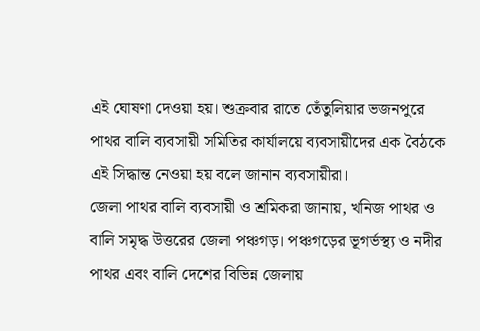এই ঘোষণা দেওয়া হয়। শুক্রবার রাতে তেঁতুলিয়ার ভজনপুরে পাথর বালি ব্যবসায়ী সমিতির কার্যালয়ে ব্যবসায়ীদের এক বৈঠকে এই সিদ্ধান্ত নেওয়া হয় বলে জানান ব্যবসায়ীরা।
জেলা পাথর বালি ব্যবসায়ী ও শ্রমিকরা জানায়, খনিজ পাথর ও বালি সমৃদ্ধ উত্তরের জেলা পঞ্চগড়। পঞ্চগড়ের ভূগর্ভস্থ্য ও নদীর পাথর এবং বালি দেশের বিভিন্ন জেলায়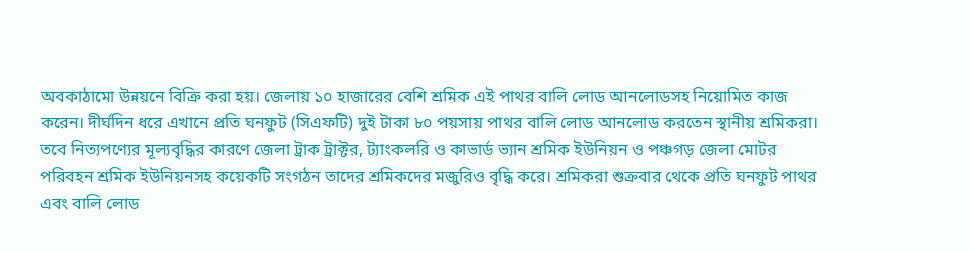অবকাঠামো উন্নয়নে বিক্রি করা হয়। জেলায় ১০ হাজারের বেশি শ্রমিক এই পাথর বালি লোড আনলোডসহ নিয়োমিত কাজ করেন। দীর্ঘদিন ধরে এখানে প্রতি ঘনফুট (সিএফটি) দুই টাকা ৮০ পয়সায় পাথর বালি লোড আনলোড করতেন স্থানীয় শ্রমিকরা। তবে নিত্যপণ্যের মূল্যবৃদ্ধির কারণে জেলা ট্রাক ট্রাক্টর, ট্যাংকলরি ও কাভার্ড ভ্যান শ্রমিক ইউনিয়ন ও পঞ্চগড় জেলা মোটর পরিবহন শ্রমিক ইউনিয়নসহ কয়েকটি সংগঠন তাদের শ্রমিকদের মজুরিও বৃদ্ধি করে। শ্রমিকরা শুক্রবার থেকে প্রতি ঘনফুট পাথর এবং বালি লোড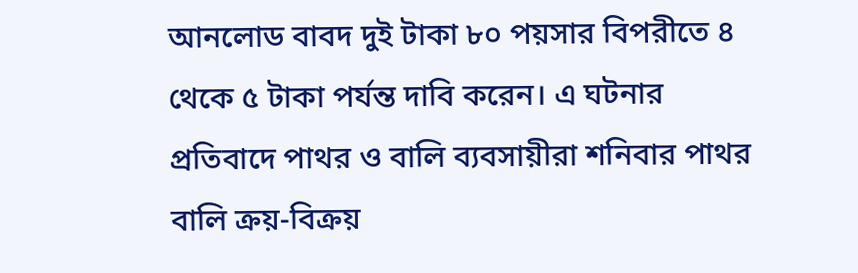আনলোড বাবদ দুই টাকা ৮০ পয়সার বিপরীতে ৪ থেকে ৫ টাকা পর্যন্ত দাবি করেন। এ ঘটনার প্রতিবাদে পাথর ও বালি ব্যবসায়ীরা শনিবার পাথর বালি ক্রয়-বিক্রয়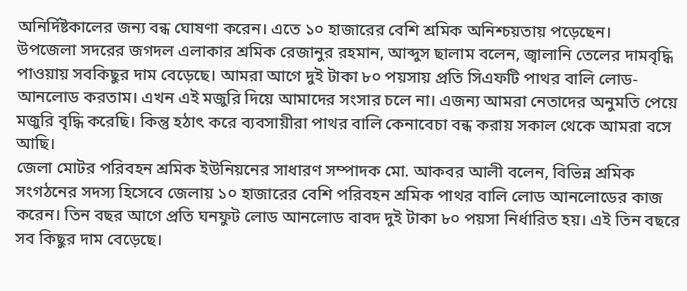অনির্দিষ্টকালের জন্য বন্ধ ঘোষণা করেন। এতে ১০ হাজারের বেশি শ্রমিক অনিশ্চয়তায় পড়েছেন।
উপজেলা সদরের জগদল এলাকার শ্রমিক রেজানুর রহমান, আব্দুস ছালাম বলেন, জ্বালানি তেলের দামবৃদ্ধি পাওয়ায় সবকিছুর দাম বেড়েছে। আমরা আগে দুই টাকা ৮০ পয়সায় প্রতি সিএফটি পাথর বালি লোড-আনলোড করতাম। এখন এই মজুরি দিয়ে আমাদের সংসার চলে না। এজন্য আমরা নেতাদের অনুমতি পেয়ে মজুরি বৃদ্ধি করেছি। কিন্তু হঠাৎ করে ব্যবসায়ীরা পাথর বালি কেনাবেচা বন্ধ করায় সকাল থেকে আমরা বসে আছি।
জেলা মোটর পরিবহন শ্রমিক ইউনিয়নের সাধারণ সম্পাদক মো. আকবর আলী বলেন, বিভিন্ন শ্রমিক সংগঠনের সদস্য হিসেবে জেলায় ১০ হাজারের বেশি পরিবহন শ্রমিক পাথর বালি লোড আনলোডের কাজ করেন। তিন বছর আগে প্রতি ঘনফুট লোড আনলোড বাবদ দুই টাকা ৮০ পয়সা নির্ধারিত হয়। এই তিন বছরে সব কিছুর দাম বেড়েছে।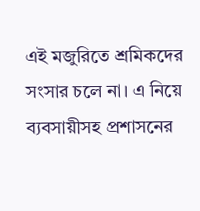এই মজুরিতে শ্রমিকদের সংসার চলে না। এ নিয়ে ব্যবসায়ীসহ প্রশাসনের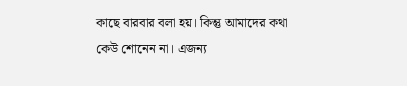কাছে বারবার বলা হয়। কিন্তু আমাদের কথা কেউ শোনেন না। এজন্য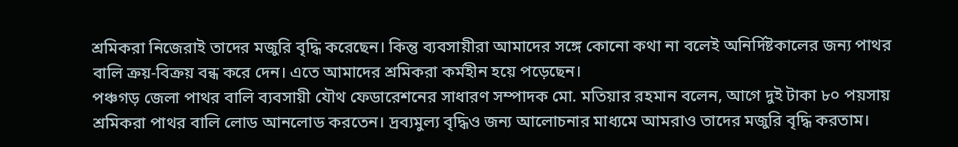শ্রমিকরা নিজেরাই তাদের মজুরি বৃদ্ধি করেছেন। কিন্তু ব্যবসায়ীরা আমাদের সঙ্গে কোনো কথা না বলেই অনির্দিষ্টকালের জন্য পাথর বালি ক্রয়-বিক্রয় বন্ধ করে দেন। এতে আমাদের শ্রমিকরা কর্মহীন হয়ে পড়েছেন।
পঞ্চগড় জেলা পাথর বালি ব্যবসায়ী যৌথ ফেডারেশনের সাধারণ সম্পাদক মো. মতিয়ার রহমান বলেন, আগে দুই টাকা ৮০ পয়সায় শ্রমিকরা পাথর বালি লোড আনলোড করতেন। দ্রব্যমুল্য বৃদ্ধিও জন্য আলোচনার মাধ্যমে আমরাও তাদের মজুরি বৃদ্ধি করতাম।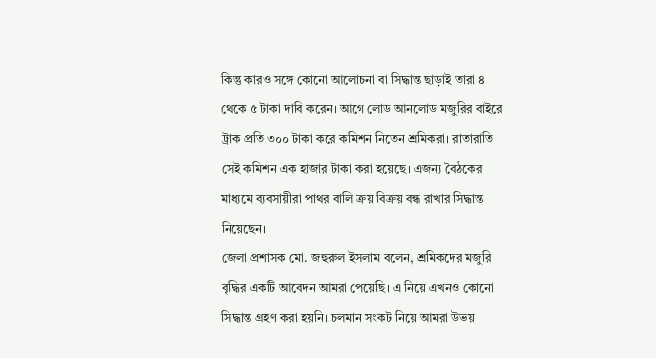কিন্তু কারও সঙ্গে কোনো আলোচনা বা সিদ্ধান্ত ছাড়াই তারা ৪ থেকে ৫ টাকা দাবি করেন। আগে লোড আনলোড মজুরির বাইরে ট্রাক প্রতি ৩০০ টাকা করে কমিশন নিতেন শ্রমিকরা। রাতারাতি সেই কমিশন এক হাজার টাকা করা হয়েছে। এজন্য বৈঠকের মাধ্যমে ব্যবসায়ীরা পাথর বালি ক্রয় বিক্রয় বন্ধ রাখার সিদ্ধান্ত নিয়েছেন।
জেলা প্রশাসক মো. জহুরুল ইসলাম বলেন, শ্রমিকদের মজুরি বৃদ্ধির একটি আবেদন আমরা পেয়েছি। এ নিয়ে এখনও কোনো সিদ্ধান্ত গ্রহণ করা হয়নি। চলমান সংকট নিয়ে আমরা উভয়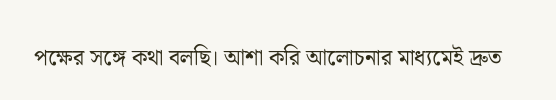পক্ষের সঙ্গে কথা বলছি। আশা করি আলোচনার মাধ্যমেই দ্রুত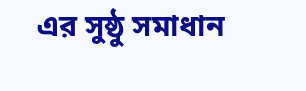এর সুষ্ঠু সমাধান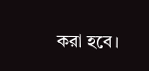করা হবে।